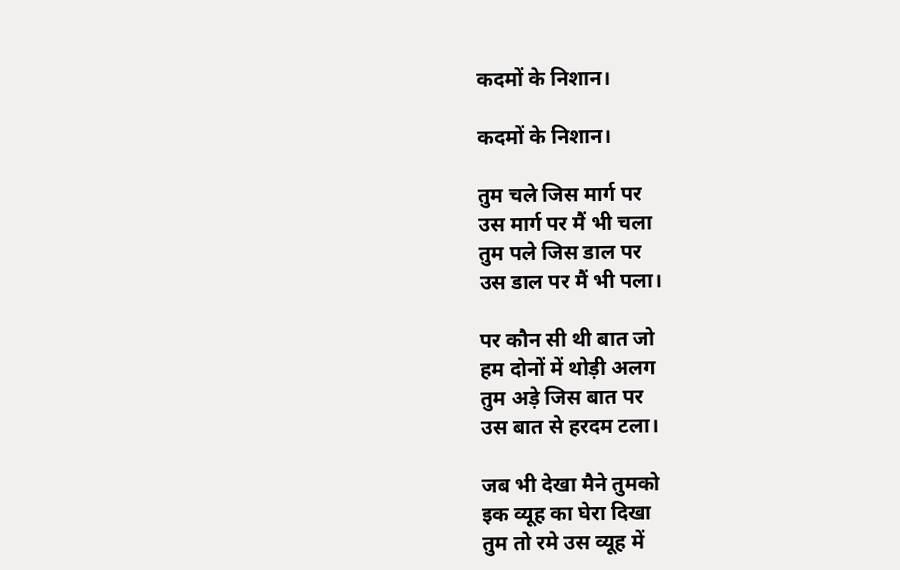कदमों के निशान।

कदमों के निशान।

तुम चले जिस मार्ग पर
उस मार्ग पर मैं भी चला
तुम पले जिस डाल पर
उस डाल पर मैं भी पला।

पर कौन सी थी बात जो
हम दोनों में थोड़ी अलग
तुम अड़े जिस बात पर
उस बात से हरदम टला।

जब भी देखा मैने तुमको
इक व्यूह का घेरा दिखा
तुम तो रमे उस व्यूह में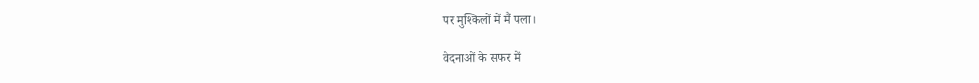पर मुश्किलों में मैं पला।

वेदनाओं के सफर में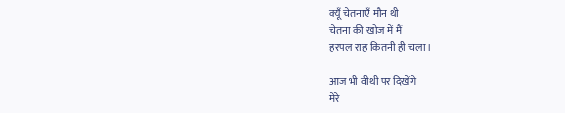क्यूँ चेतनाएँ मौन थी
चेतना की खोज में मैं
हरपल राह कितनी ही चला।

आज भी वीथी पर दिखेंगे
मेरे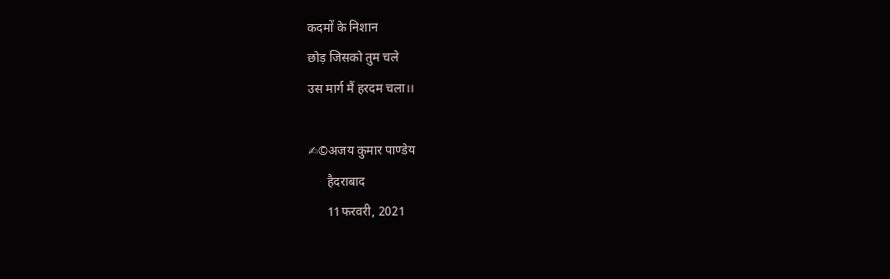कदमों के निशान
छोड़ जिसको तुम चले
उस मार्ग मैं हरदम चला।।

✍©अजय कुमार पाण्डेय
      हैदराबाद
      11फरवरी, 2021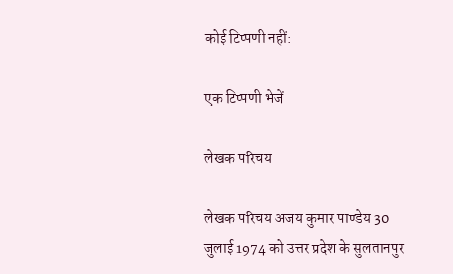कोई टिप्पणी नहीं:

एक टिप्पणी भेजें

लेखक परिचय

लेखक परिचय अजय कुमार पाण्डेय 30 जुलाई 1974 को उत्तर प्रदेश के सुलतानपुर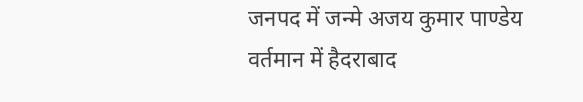जनपद में जन्मे अजय कुमार पाण्डेय वर्तमान में हैदराबाद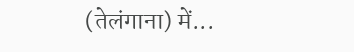(तेलंगाना) में...